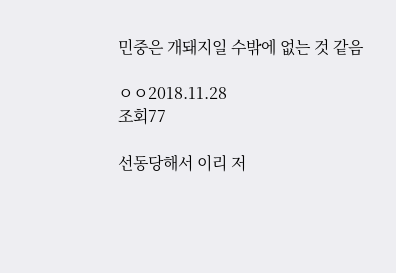민중은 개돼지일 수밖에 없는 것 같음

ㅇㅇ2018.11.28
조회77

선동당해서 이리 저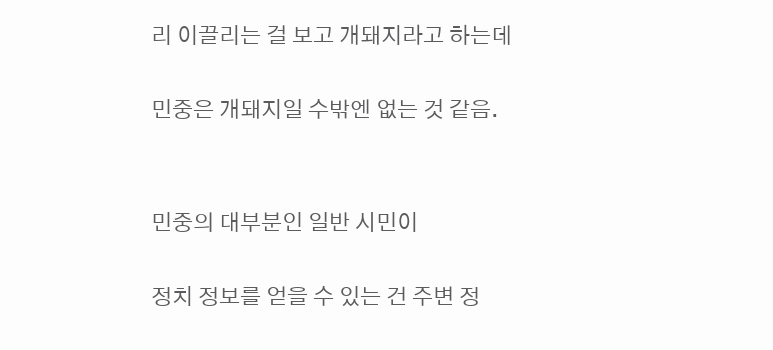리 이끌리는 걸 보고 개돼지라고 하는데

민중은 개돼지일 수밖엔 없는 것 같음.


민중의 대부분인 일반 시민이

정치 정보를 얻을 수 있는 건 주변 정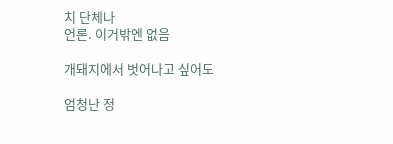치 단체나
언론. 이거밖엔 없음

개돼지에서 벗어나고 싶어도

엄청난 정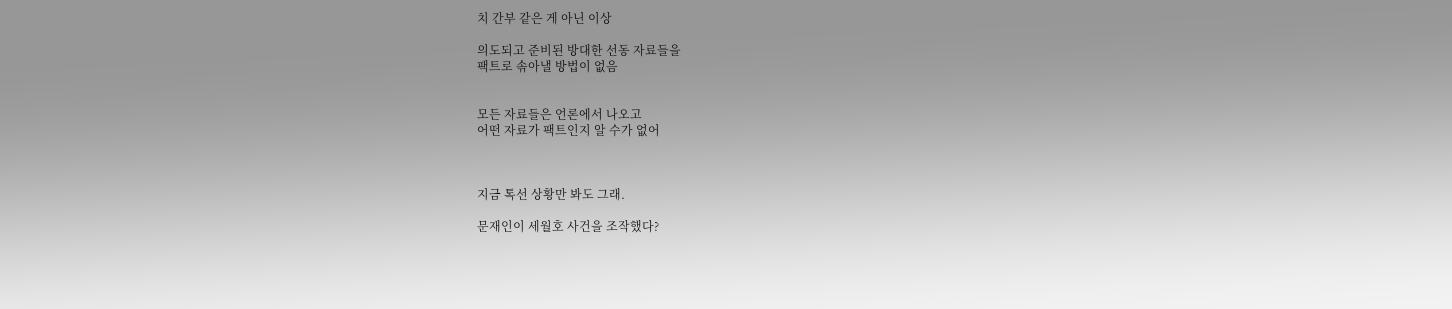치 간부 같은 게 아닌 이상

의도되고 준비된 방대한 선동 자료들을
팩트로 솎아낼 방법이 없음


모든 자료들은 언론에서 나오고
어떤 자료가 팩트인지 알 수가 없어



지금 톡선 상황만 봐도 그래.

문재인이 세월호 사건을 조작했다?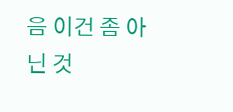음 이건 좀 아닌 것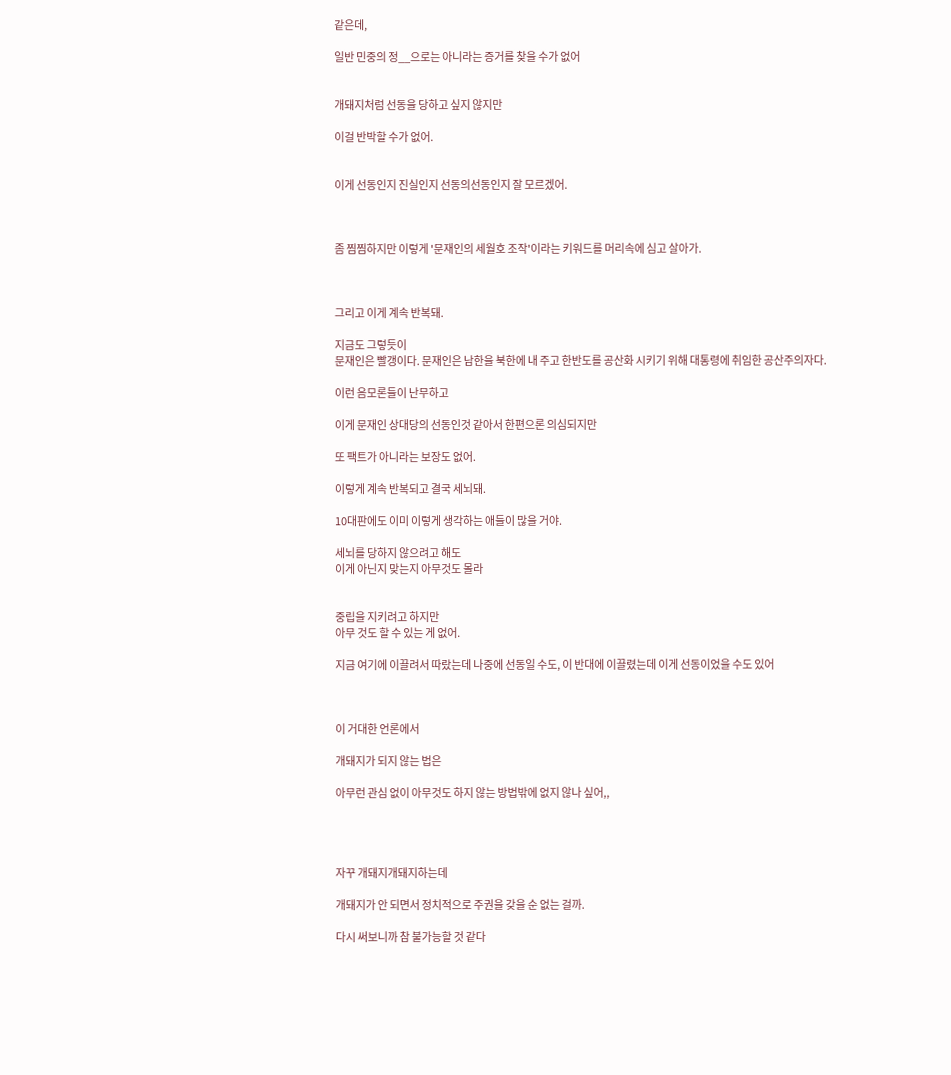같은데,

일반 민중의 정__으로는 아니라는 증거를 찾을 수가 없어


개돼지처럼 선동을 당하고 싶지 않지만

이걸 반박할 수가 없어.


이게 선동인지 진실인지 선동의선동인지 잘 모르겠어.



좀 찜찜하지만 이렇게 '문재인의 세월호 조작'이라는 키워드를 머리속에 심고 살아가.



그리고 이게 계속 반복돼.

지금도 그렇듯이
문재인은 빨갱이다. 문재인은 남한을 북한에 내 주고 한반도를 공산화 시키기 위해 대통령에 취임한 공산주의자다.

이런 음모론들이 난무하고

이게 문재인 상대당의 선동인것 같아서 한편으론 의심되지만

또 팩트가 아니라는 보장도 없어.

이렇게 계속 반복되고 결국 세뇌돼.

10대판에도 이미 이렇게 생각하는 애들이 많을 거야.

세뇌를 당하지 않으려고 해도
이게 아닌지 맞는지 아무것도 몰라


중립을 지키려고 하지만
아무 것도 할 수 있는 게 없어.

지금 여기에 이끌려서 따랐는데 나중에 선동일 수도, 이 반대에 이끌렸는데 이게 선동이었을 수도 있어



이 거대한 언론에서

개돼지가 되지 않는 법은

아무런 관심 없이 아무것도 하지 않는 방법밖에 없지 않나 싶어,,




자꾸 개돼지개돼지하는데

개돼지가 안 되면서 정치적으로 주권을 갖을 순 없는 걸까.

다시 써보니까 참 불가능할 것 같다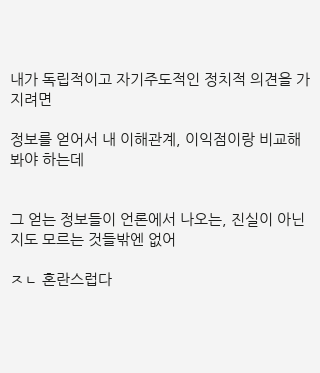내가 독립적이고 자기주도적인 정치적 의견을 가지려면

정보를 얻어서 내 이해관계, 이익점이랑 비교해 봐야 하는데


그 얻는 정보들이 언론에서 나오는, 진실이 아닌지도 모르는 것들밖엔 없어

ㅈㄴ 혼란스럽다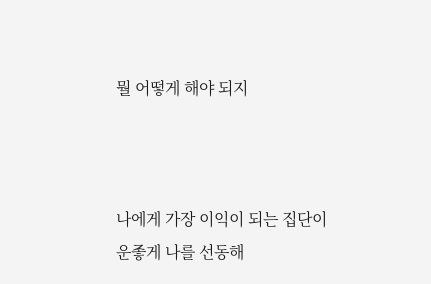뭘 어떻게 해야 되지



나에게 가장 이익이 되는 집단이
운좋게 나를 선동해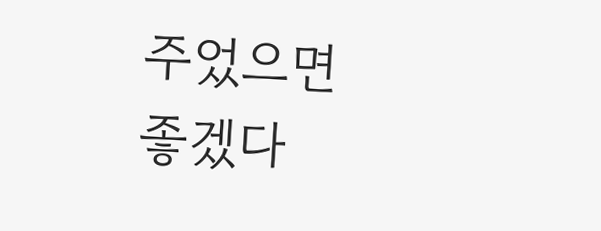주었으면 좋겠다